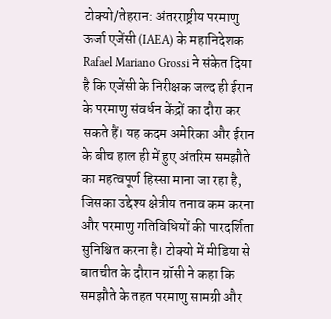टोक्यो/तेहरान: अंतरराष्ट्रीय परमाणु ऊर्जा एजेंसी (IAEA) के महानिदेशक Rafael Mariano Grossi ने संकेत दिया है कि एजेंसी के निरीक्षक जल्द ही ईरान के परमाणु संवर्धन केंद्रों का दौरा कर सकते हैं। यह कदम अमेरिका और ईरान के बीच हाल ही में हुए अंतरिम समझौते का महत्वपूर्ण हिस्सा माना जा रहा है, जिसका उद्देश्य क्षेत्रीय तनाव कम करना और परमाणु गतिविधियों की पारदर्शिता सुनिश्चित करना है। टोक्यो में मीडिया से बातचीत के दौरान ग्रॉसी ने कहा कि समझौते के तहत परमाणु सामग्री और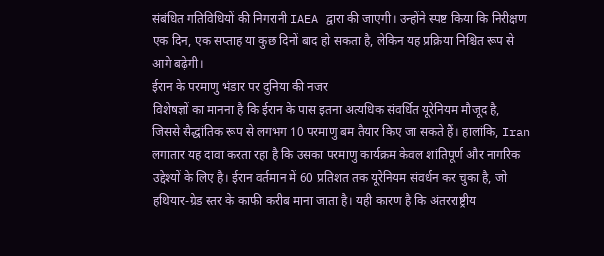संबंधित गतिविधियों की निगरानी IAEA द्वारा की जाएगी। उन्होंने स्पष्ट किया कि निरीक्षण एक दिन, एक सप्ताह या कुछ दिनों बाद हो सकता है, लेकिन यह प्रक्रिया निश्चित रूप से आगे बढ़ेगी।
ईरान के परमाणु भंडार पर दुनिया की नजर
विशेषज्ञों का मानना है कि ईरान के पास इतना अत्यधिक संवर्धित यूरेनियम मौजूद है, जिससे सैद्धांतिक रूप से लगभग 10 परमाणु बम तैयार किए जा सकते हैं। हालांकि, Iran लगातार यह दावा करता रहा है कि उसका परमाणु कार्यक्रम केवल शांतिपूर्ण और नागरिक उद्देश्यों के लिए है। ईरान वर्तमान में 60 प्रतिशत तक यूरेनियम संवर्धन कर चुका है, जो हथियार-ग्रेड स्तर के काफी करीब माना जाता है। यही कारण है कि अंतरराष्ट्रीय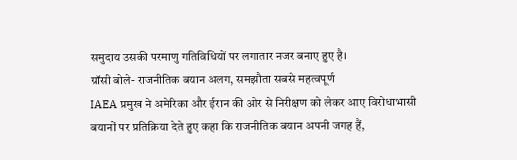समुदाय उसकी परमाणु गतिविधियों पर लगातार नजर बनाए हुए है।
ग्रॉसी बोले- राजनीतिक बयान अलग, समझौता सबसे महत्वपूर्ण
IAEA प्रमुख ने अमेरिका और ईरान की ओर से निरीक्षण को लेकर आए विरोधाभासी बयानों पर प्रतिक्रिया देते हुए कहा कि राजनीतिक बयान अपनी जगह हैं,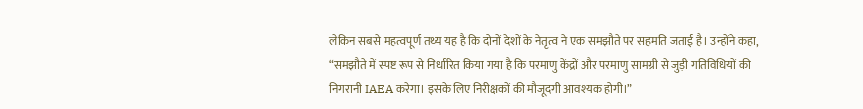लेकिन सबसे महत्वपूर्ण तथ्य यह है कि दोनों देशों के नेतृत्व ने एक समझौते पर सहमति जताई है। उन्होंने कहा, “समझौते में स्पष्ट रूप से निर्धारित किया गया है कि परमाणु केंद्रों और परमाणु सामग्री से जुड़ी गतिविधियों की निगरानी IAEA करेगा। इसके लिए निरीक्षकों की मौजूदगी आवश्यक होगी।”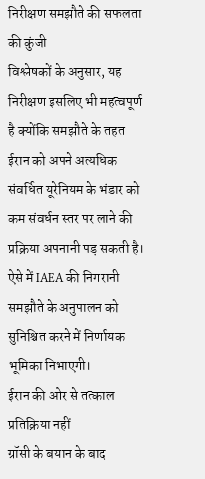निरीक्षण समझौते की सफलता की कुंजी
विश्लेषकों के अनुसार, यह निरीक्षण इसलिए भी महत्वपूर्ण है क्योंकि समझौते के तहत ईरान को अपने अत्यधिक संवर्धित यूरेनियम के भंडार को कम संवर्धन स्तर पर लाने की प्रक्रिया अपनानी पड़ सकती है। ऐसे में IAEA की निगरानी समझौते के अनुपालन को सुनिश्चित करने में निर्णायक भूमिका निभाएगी।
ईरान की ओर से तत्काल प्रतिक्रिया नहीं
ग्रॉसी के बयान के बाद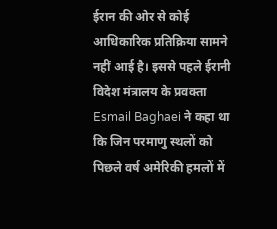ईरान की ओर से कोई आधिकारिक प्रतिक्रिया सामने नहीं आई है। इससे पहले ईरानी विदेश मंत्रालय के प्रवक्ता Esmail Baghaei ने कहा था कि जिन परमाणु स्थलों को पिछले वर्ष अमेरिकी हमलों में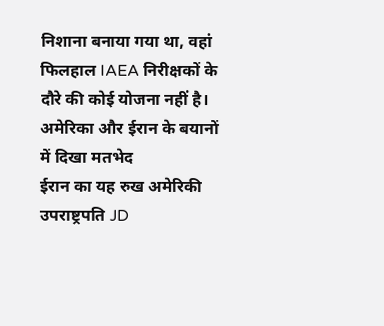निशाना बनाया गया था, वहां फिलहाल IAEA निरीक्षकों के दौरे की कोई योजना नहीं है।
अमेरिका और ईरान के बयानों में दिखा मतभेद
ईरान का यह रुख अमेरिकी उपराष्ट्रपति JD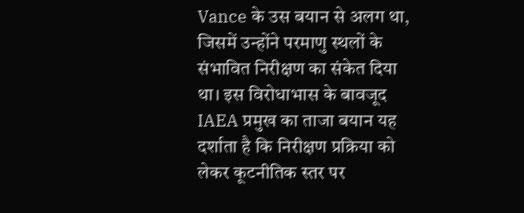Vance के उस बयान से अलग था, जिसमें उन्होंने परमाणु स्थलों के संभावित निरीक्षण का संकेत दिया था। इस विरोधाभास के बावजूद IAEA प्रमुख का ताजा बयान यह दर्शाता है कि निरीक्षण प्रक्रिया को लेकर कूटनीतिक स्तर पर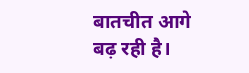बातचीत आगे बढ़ रही है।